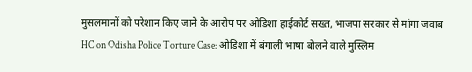मुसलमानों को परेशान किए जाने के आरोप पर ओडिशा हाईकोर्ट सख्त, भाजपा सरकार से मांगा जवाब
HC on Odisha Police Torture Case: ओडिशा में बंगाली भाषा बोलने वाले मुस्लिम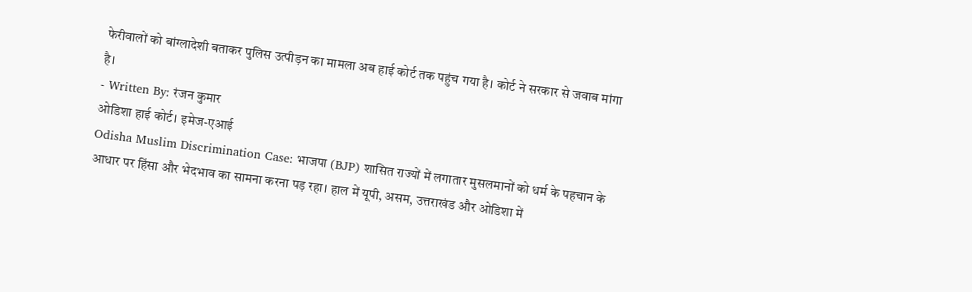फेरीवालों को बांग्लादेशी बताकर पुलिस उत्पीड़न का मामला अब हाई कोर्ट तक पहुंच गया है। कोर्ट ने सरकार से जवाब मांगा है।
- Written By: रंजन कुमार
ओडिशा हाई कोर्ट। इमेज-एआई
Odisha Muslim Discrimination Case: भाजपा (BJP) शासित राज्यों में लगातार मुसलमानों को धर्म के पहचान के आधार पर हिंसा और भेदभाव का सामना करना पड़ रहा। हाल में यूपी, असम, उत्तराखंड और ओडिशा में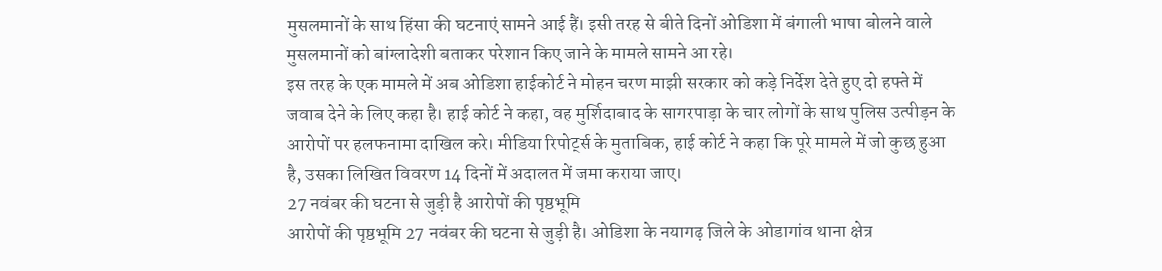मुसलमानों के साथ हिंसा की घटनाएं सामने आई हैं। इसी तरह से बीते दिनों ओडिशा में बंगाली भाषा बोलने वाले मुसलमानों को बांग्लादेशी बताकर परेशान किए जाने के मामले सामने आ रहे।
इस तरह के एक मामले में अब ओडिशा हाईकोर्ट ने मोहन चरण माझी सरकार को कड़े निर्देश देते हुए दो हफ्ते में जवाब देने के लिए कहा है। हाई कोर्ट ने कहा, वह मुर्शिदाबाद के सागरपाड़ा के चार लोगों के साथ पुलिस उत्पीड़न के आरोपों पर हलफनामा दाखिल करे। मीडिया रिपोर्ट्स के मुताबिक, हाई कोर्ट ने कहा कि पूरे मामले में जो कुछ हुआ है, उसका लिखित विवरण 14 दिनों में अदालत में जमा कराया जाए।
27 नवंबर की घटना से जुड़ी है आरोपों की पृष्ठभूमि
आरोपों की पृष्ठभूमि 27 नवंबर की घटना से जुड़ी है। ओडिशा के नयागढ़ जिले के ओडागांव थाना क्षेत्र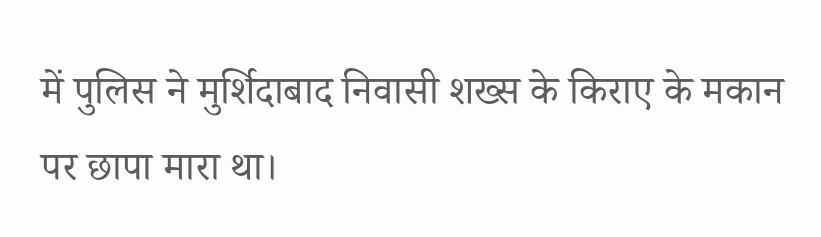में पुलिस ने मुर्शिदाबाद निवासी शख्स के किराए के मकान पर छापा मारा था।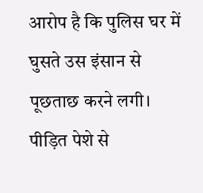आरोप है कि पुलिस घर में घुसते उस इंसान से पूछताछ करने लगी। पीड़ित पेशे से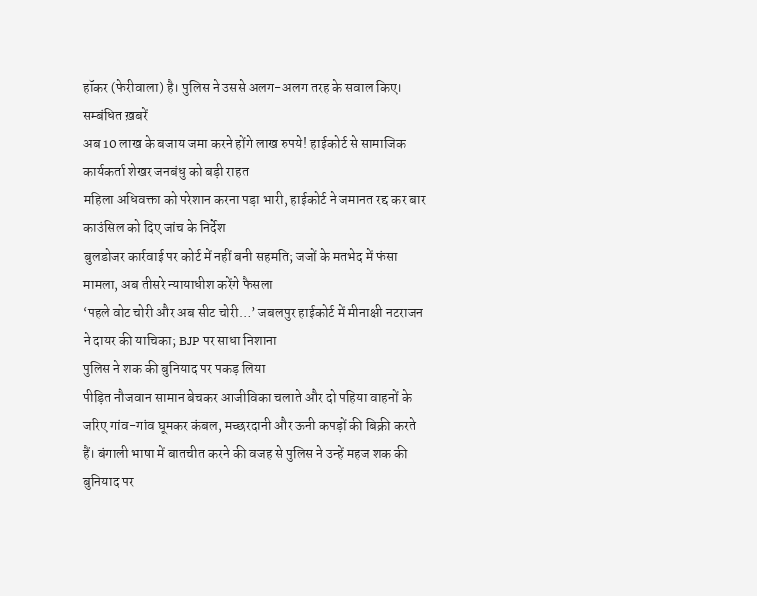हॉकर (फेरीवाला) है। पुलिस ने उससे अलग-अलग तरह के सवाल किए।
सम्बंधित ख़बरें
अब 10 लाख के बजाय जमा करने होंगे लाख रुपये! हाईकोर्ट से सामाजिक कार्यकर्ता शेखर जनबंधु को बड़ी राहत
महिला अधिवक्ता को परेशान करना पड़ा भारी, हाईकोर्ट ने जमानत रद्द कर बार काउंसिल को दिए जांच के निर्देश
बुलडोजर कार्रवाई पर कोर्ट में नहीं बनी सहमति; जजों के मतभेद में फंसा मामला, अब तीसरे न्यायाधीश करेंगे फैसला
‘पहले वोट चोरी और अब सीट चोरी…’ जबलपुर हाईकोर्ट में मीनाक्षी नटराजन ने दायर की याचिका; BJP पर साधा निशाना
पुलिस ने शक की बुनियाद पर पकड़ लिया
पीड़ित नौजवान सामान बेचकर आजीविका चलाते और दो पहिया वाहनों के जरिए गांव-गांव घूमकर कंबल, मच्छरदानी और ऊनी कपड़ों की बिक्री करते हैं। बंगाली भाषा में बातचीत करने की वजह से पुलिस ने उन्हें महज शक की बुनियाद पर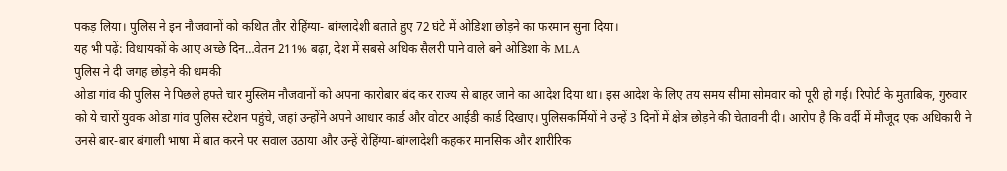पकड़ लिया। पुलिस ने इन नौजवानों को कथित तौर रोहिंग्या- बांग्लादेशी बताते हुए 72 घंटे में ओडिशा छोड़ने का फरमान सुना दिया।
यह भी पढ़ें: विधायकों के आए अच्छे दिन…वेतन 211% बढ़ा, देश में सबसे अधिक सैलरी पाने वाले बने ओडिशा के MLA
पुलिस ने दी जगह छोड़ने की धमकी
ओडा गांव की पुलिस ने पिछले हफ्ते चार मुस्लिम नौजवानों को अपना कारोबार बंद कर राज्य से बाहर जाने का आदेश दिया था। इस आदेश के लिए तय समय सीमा सोमवार को पूरी हो गई। रिपोर्ट के मुताबिक, गुरुवार को ये चारों युवक ओडा गांव पुलिस स्टेशन पहुंचे, जहां उन्होंने अपने आधार कार्ड और वोटर आईडी कार्ड दिखाए। पुलिसकर्मियों ने उन्हें 3 दिनों में क्षेत्र छोड़ने की चेतावनी दी। आरोप है कि वर्दी में मौजूद एक अधिकारी ने उनसे बार-बार बंगाली भाषा में बात करने पर सवाल उठाया और उन्हें रोहिंग्या-बांग्लादेशी कहकर मानसिक और शारीरिक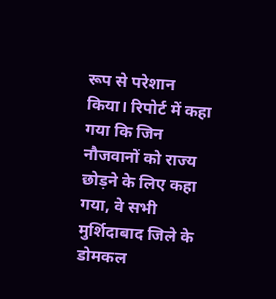रूप से परेशान किया। रिपोर्ट में कहा गया कि जिन नौजवानों को राज्य छोड़ने के लिए कहा गया, वे सभी मुर्शिदाबाद जिले के डोमकल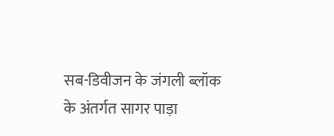सब-डिवीजन के जंगली ब्लॉक के अंतर्गत सागर पाड़ा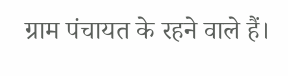ग्राम पंचायत के रहने वाले हैं।